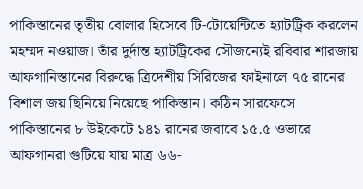পাকিস্তানের তৃতীয় বোলার হিসেবে টি-টোয়েন্টিতে হ্যাটট্রিক করলেন মহম্মদ নওয়াজ। তাঁর দুর্দান্ত হ্যাটট্রিকের সৌজন্যেই রবিবার শারজায় আফগানিস্তানের বিরুদ্ধে ত্রিদেশীয় সিরিজের ফাইনালে ৭৫ রানের বিশাল জয় ছিনিয়ে নিয়েছে পাকিস্তান। কঠিন সারফেসে পাকিস্তানের ৮ উইকেটে ১৪১ রানের জবাবে ১৫.৫ ওভারে আফগানরা গুটিয়ে যায় মাত্র ৬৬-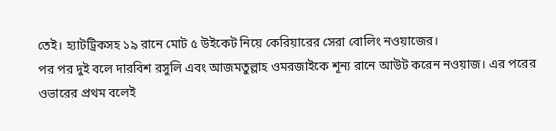তেই। হ্যাটট্রিকসহ ১৯ রানে মোট ৫ উইকেট নিয়ে কেরিয়ারের সেরা বোলিং নওয়াজের।
পর পর দুই বলে দারবিশ রসুলি এবং আজমতুল্লাহ ওমরজাইকে শূন্য রানে আউট করেন নওয়াজ। এর পরের ওভারের প্রথম বলেই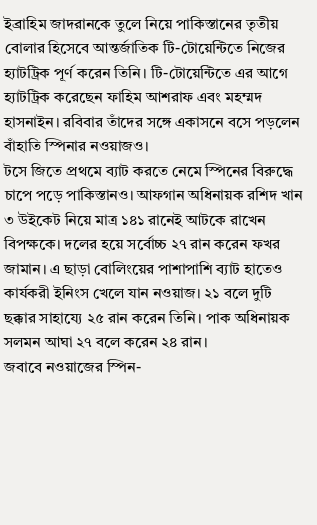ইব্রাহিম জাদরানকে তুলে নিয়ে পাকিস্তানের তৃতীয় বোলার হিসেবে আন্তর্জাতিক টি-টোয়েন্টিতে নিজের হ্যাটট্রিক পূর্ণ করেন তিনি। টি-টোয়েন্টিতে এর আগে হ্যাটট্রিক করেছেন ফাহিম আশরাফ এবং মহম্মদ হাসনাইন। রবিবার তাঁদের সঙ্গে একাসনে বসে পড়লেন বাঁহাতি স্পিনার নওয়াজও।
টসে জিতে প্রথমে ব্যাট করতে নেমে স্পিনের বিরুদ্ধে চাপে পড়ে পাকিস্তানও। আফগান অধিনায়ক রশিদ খান ৩ উইকেট নিয়ে মাত্র ১৪১ রানেই আটকে রাখেন বিপক্ষকে। দলের হয়ে সর্বোচ্চ ২৭ রান করেন ফখর জামান। এ ছাড়া বোলিংয়ের পাশাপাশি ব্যাট হাতেও কার্যকরী ইনিংস খেলে যান নওয়াজ। ২১ বলে দুটি ছক্কার সাহায্যে ২৫ রান করেন তিনি। পাক অধিনায়ক সলমন আঘা ২৭ বলে করেন ২৪ রান।
জবাবে নওয়াজের স্পিন-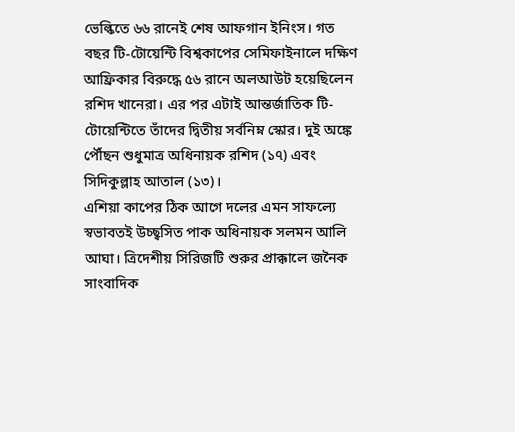ভেল্কিতে ৬৬ রানেই শেষ আফগান ইনিংস। গত বছর টি-টোয়েন্টি বিশ্বকাপের সেমিফাইনালে দক্ষিণ আফ্রিকার বিরুদ্ধে ৫৬ রানে অলআউট হয়েছিলেন রশিদ খানেরা। এর পর এটাই আন্তর্জাতিক টি-টোয়েন্টিতে তাঁদের দ্বিতীয় সর্বনিম্ন স্কোর। দুই অঙ্কে পৌঁছন শুধুমাত্র অধিনায়ক রশিদ (১৭) এবং সিদিকুল্লাহ আতাল (১৩)।
এশিয়া কাপের ঠিক আগে দলের এমন সাফল্যে স্বভাবতই উচ্ছ্বসিত পাক অধিনায়ক সলমন আলি আঘা। ত্রিদেশীয় সিরিজটি শুরুর প্রাক্কালে জনৈক সাংবাদিক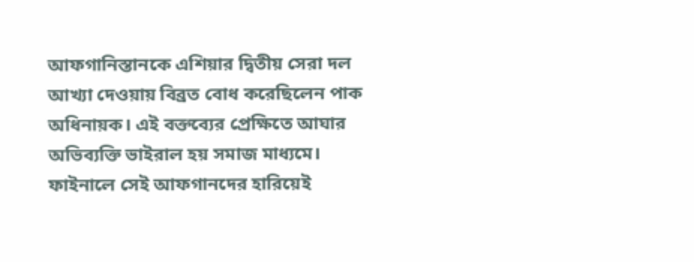আফগানিস্তানকে এশিয়ার দ্বিতীয় সেরা দল আখ্যা দেওয়ায় বিব্রত বোধ করেছিলেন পাক অধিনায়ক। এই বক্তব্যের প্রেক্ষিতে আঘার অভিব্যক্তি ভাইরাল হয় সমাজ মাধ্যমে। ফাইনালে সেই আফগানদের হারিয়েই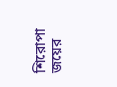শিরোপা জয়ের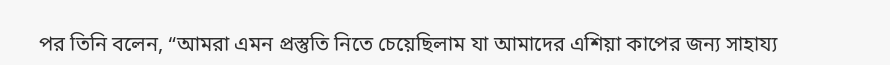পর তিনি বলেন, “আমরা এমন প্রস্তুতি নিতে চেয়েছিলাম যা আমাদের এশিয়া কাপের জন্য সাহায্য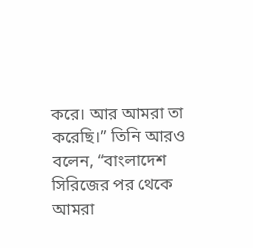করে। আর আমরা তা করেছি।” তিনি আরও বলেন, “বাংলাদেশ সিরিজের পর থেকে আমরা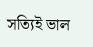সত্যিই ভাল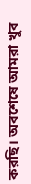করছি। অবশেষে আমরা খুব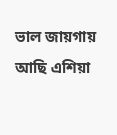ভাল জায়গায় আছি এশিয়া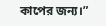কাপের জন্য।”